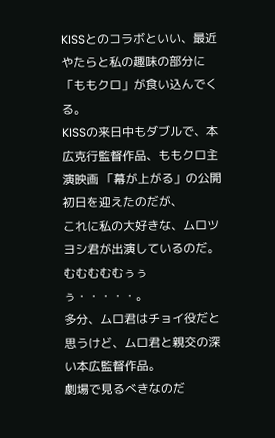KISSとのコラボといい、最近やたらと私の趣味の部分に「ももクロ」が食い込んでくる。
KISSの来日中もダブルで、本広克行監督作品、ももクロ主演映画 「幕が上がる」の公開初日を迎えたのだが、
これに私の大好きな、ムロツヨシ君が出演しているのだ。
むむむむむぅぅぅ・・・・・。
多分、ムロ君はチョイ役だと思うけど、ムロ君と親交の深い本広監督作品。
劇場で見るべきなのだ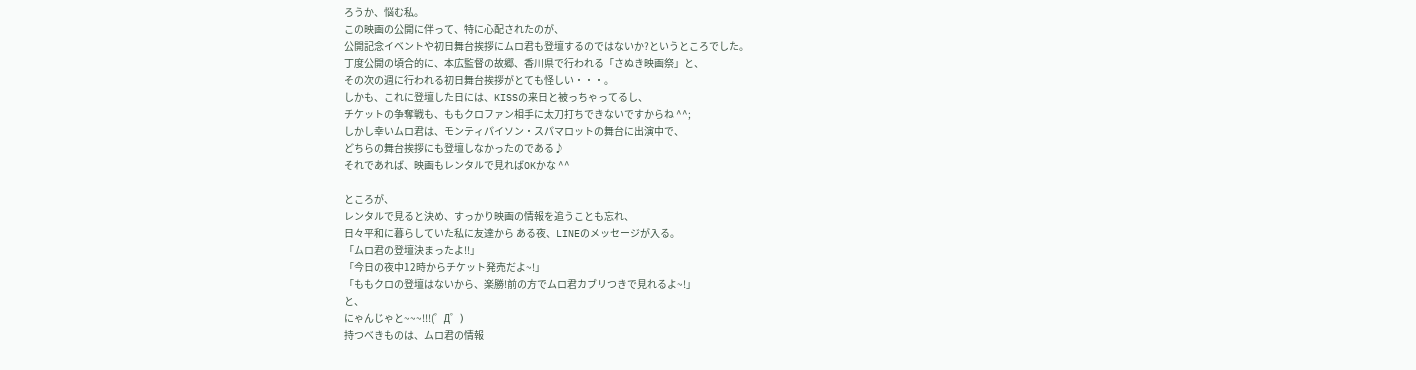ろうか、悩む私。
この映画の公開に伴って、特に心配されたのが、
公開記念イベントや初日舞台挨拶にムロ君も登壇するのではないか?というところでした。
丁度公開の頃合的に、本広監督の故郷、香川県で行われる「さぬき映画祭」と、
その次の週に行われる初日舞台挨拶がとても怪しい・・・。
しかも、これに登壇した日には、KISSの来日と被っちゃってるし、
チケットの争奪戦も、ももクロファン相手に太刀打ちできないですからね ^^;
しかし幸いムロ君は、モンティパイソン・スパマロットの舞台に出演中で、
どちらの舞台挨拶にも登壇しなかったのである♪
それであれば、映画もレンタルで見ればOKかな ^^

ところが、
レンタルで見ると決め、すっかり映画の情報を追うことも忘れ、
日々平和に暮らしていた私に友達から ある夜、LINEのメッセージが入る。
「ムロ君の登壇決まったよ!!」
「今日の夜中12時からチケット発売だよ~!」
「ももクロの登壇はないから、楽勝!前の方でムロ君カブリつきで見れるよ~!」
と、
にゃんじゃと~~~!!!(゜Д゜)
持つべきものは、ムロ君の情報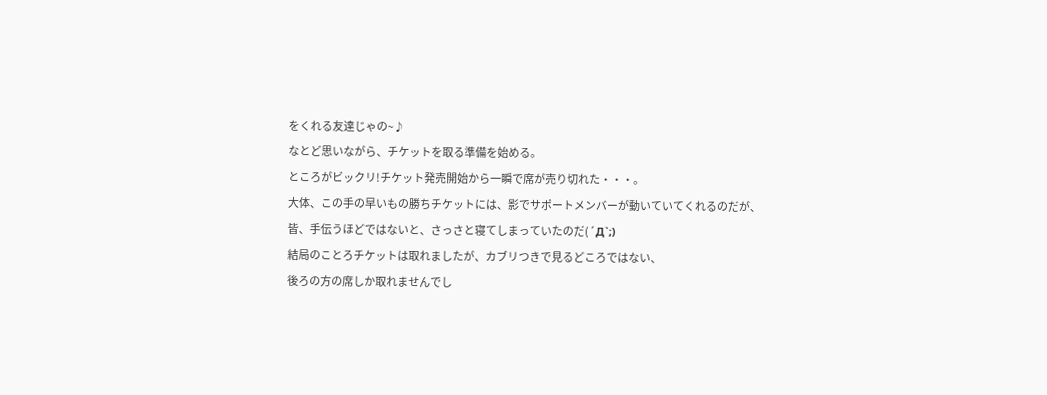をくれる友達じゃの~♪
なとど思いながら、チケットを取る準備を始める。
ところがビックリ!チケット発売開始から一瞬で席が売り切れた・・・。
大体、この手の早いもの勝ちチケットには、影でサポートメンバーが動いていてくれるのだが、
皆、手伝うほどではないと、さっさと寝てしまっていたのだ(´Д`;)
結局のことろチケットは取れましたが、カブリつきで見るどころではない、
後ろの方の席しか取れませんでし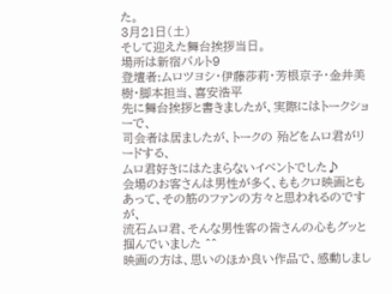た。
3月21日(土)
そして迎えた舞台挨拶当日。
場所は新宿バルト9
登壇者:ムロツヨシ・伊藤莎莉・芳根京子・金井美樹・脚本担当、喜安浩平
先に舞台挨拶と書きましたが、実際にはトークショーで、
司会者は居ましたが、トークの 殆どをムロ君がリードする、
ムロ君好きにはたまらないイベントでした♪
会場のお客さんは男性が多く、ももクロ映画ともあって、その筋のファンの方々と思われるのですが、
流石ムロ君、そんな男性客の皆さんの心もグッと掴んでいました ^^
映画の方は、思いのほか良い作品で、感動しまし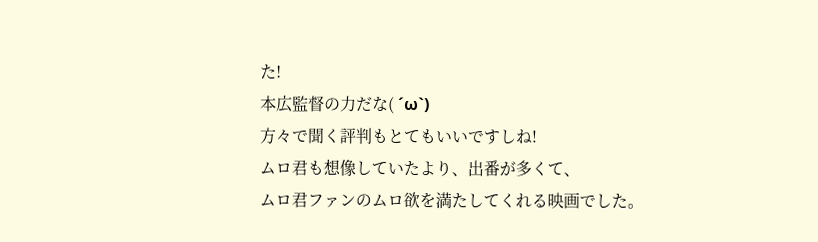た!
本広監督の力だな( ´ω`)
方々で聞く評判もとてもいいですしね!
ムロ君も想像していたより、出番が多くて、
ムロ君ファンのムロ欲を満たしてくれる映画でした。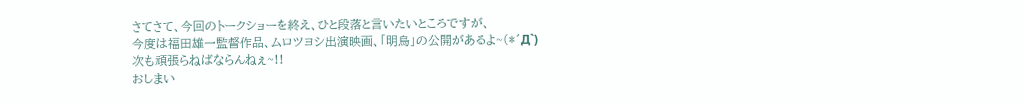さてさて、今回のトークショーを終え、ひと段落と言いたいところですが、
今度は福田雄一監督作品、ムロツヨシ出演映画、「明烏」の公開があるよ~(*´Д`)
次も頑張らねばならんねぇ~!!
おしまい